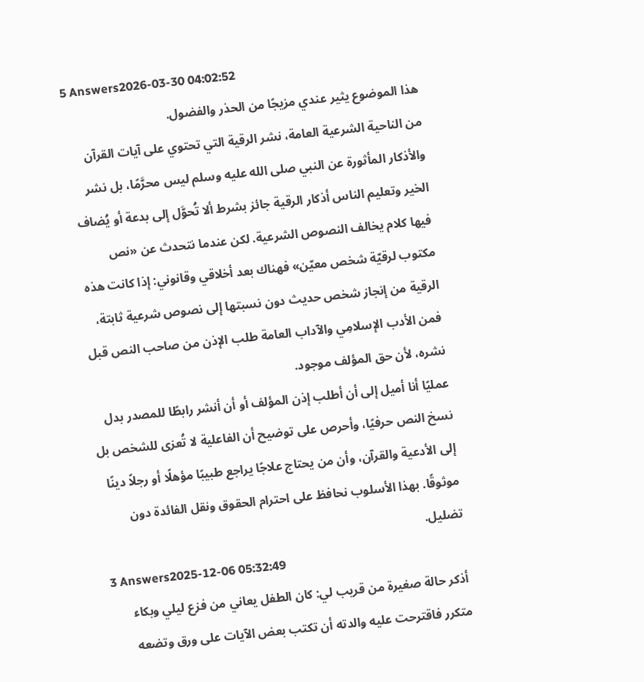5 Answers2026-03-30 04:02:52
هذا الموضوع يثير عندي مزيجًا من الحذر والفضول.
من الناحية الشرعية العامة، نشر الرقية التي تحتوي على آيات القرآن والأذكار المأثورة عن النبي صلى الله عليه وسلم ليس محرَّمًا، بل نشر الخير وتعليم الناس أذكار الرقية جائز بشرط ألا تُحوَّل إلى بدعة أو يُضاف فيها كلام يخالف النصوص الشرعية. لكن عندما نتحدث عن «نص مكتوب لرقيّة شخص معيّن» فهناك بعد أخلاقي وقانوني: إذا كانت هذه الرقية من إنجاز شخص حديث دون نسبتها إلى نصوص شرعية ثابتة، فمن الأدب الإسلامِي والآداب العامة طلب الإذن من صاحب النص قبل نشره، لأن حق المؤلف موجود.
عمليًا أنا أميل إلى أن أطلب إذن المؤلف أو أن أنشر رابطًا للمصدر بدل نسخ النص حرفيًا، وأحرص على توضيح أن الفاعلية لا تُعزى للشخص بل إلى الأدعية والقرآن، وأن من يحتاج علاجًا يراجع طبيبًا مؤهلًا أو رجلاً دينًا موثوقًا. بهذا الأسلوب نحافظ على احترام الحقوق ونقل الفائدة دون تضليل.
3 Answers2025-12-06 05:32:49
أذكر حالة صغيرة من قريب لي: كان الطفل يعاني من فزع ليلي وبكاء متكرر فاقترحت عليه والدته أن تكتب بعض الآيات على ورق وتضعه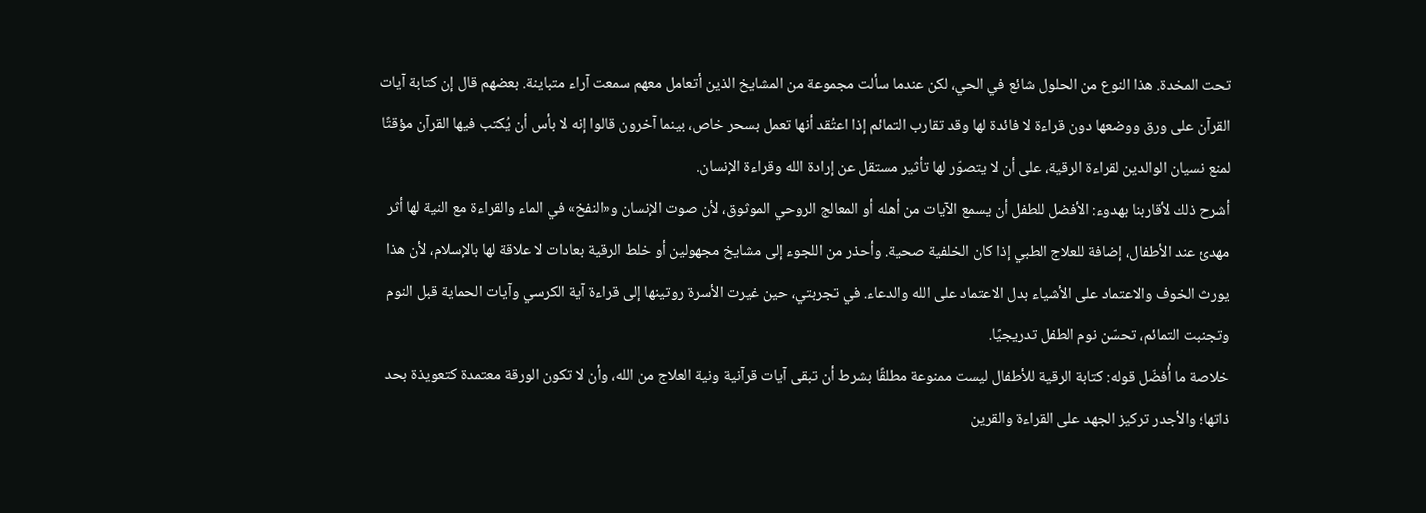تحت المخدة. هذا النوع من الحلول شائع في الحي، لكن عندما سألت مجموعة من المشايخ الذين أتعامل معهم سمعت آراء متباينة. بعضهم قال إن كتابة آيات القرآن على ورق ووضعها دون قراءة لا فائدة لها وقد تقارب التمائم إذا اعتُقد أنها تعمل بسحر خاص، بينما آخرون قالوا إنه لا بأس أن يُكتب فيها القرآن مؤقتًا لمنع نسيان الوالدين لقراءة الرقية، على أن لا يتصوّر لها تأثير مستقل عن إرادة الله وقراءة الإنسان.
أشرح ذلك لأقاربنا بهدوء: الأفضل للطفل أن يسمع الآيات من أهله أو المعالج الروحي الموثوق، لأن صوت الإنسان و«النفخ» في الماء والقراءة مع النية لها أثر مهدئ عند الأطفال، إضافة للعلاج الطبي إذا كان الخلفية صحية. وأحذر من اللجوء إلى مشايخ مجهولين أو خلط الرقية بعادات لا علاقة لها بالإسلام، لأن هذا يورث الخوف والاعتماد على الأشياء بدل الاعتماد على الله والدعاء. في تجربتي، حين غيرت الأسرة روتينها إلى قراءة آية الكرسي وآيات الحماية قبل النوم وتجنبت التمائم، تحسّن نوم الطفل تدريجيًا.
خلاصة ما أُفضّل قوله: كتابة الرقية للأطفال ليست ممنوعة مطلقًا بشرط أن تبقى آيات قرآنية ونية العلاج من الله، وأن لا تكون الورقة معتمدة كتعويذة بحد ذاتها؛ والأجدر تركيز الجهد على القراءة والقرين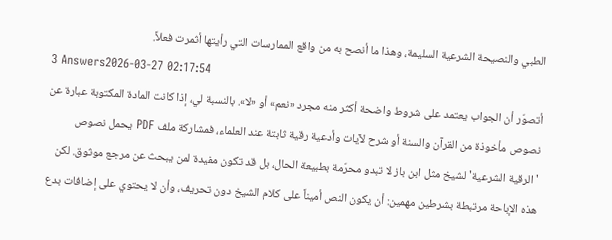الطبي والنصيحة الشرعية السليمة، وهذا ما أنصح به من واقع الممارسات التي رأيتها أثمرت فعلاً.
3 Answers2026-03-27 02:17:54
أتصوّر أن الجواب يعتمد على شروط واضحة أكثر منه مجرد «نعم» أو «لا». بالنسبة لي، إذا كانت المادة المكتوبة عبارة عن نصوص مأخوذة من القرآن والسنة أو شرح لآيات وأدعية رقية ثابتة عند العلماء، فمشاركة ملف PDF يحمل نصوص 'الرقية الشرعية' لشيخ مثل ابن باز لا تبدو محرّمة بطبيعة الحال، بل قد تكون مفيدة لمن يبحث عن مرجع موثوق. لكن هذه الإباحة مرتبطة بشرطين مهمين: أن يكون النص أميناً على كلام الشيخ دون تحريف، وأن لا يحتوي على إضافات بدع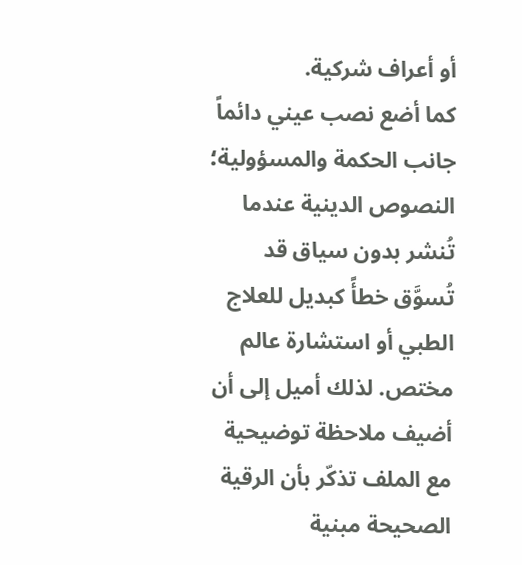أو أعراف شركية.
كما أضع نصب عيني دائماً جانب الحكمة والمسؤولية؛ النصوص الدينية عندما تُنشر بدون سياق قد تُسوَّق خطأً كبديل للعلاج الطبي أو استشارة عالم مختص. لذلك أميل إلى أن أضيف ملاحظة توضيحية مع الملف تذكّر بأن الرقية الصحيحة مبنية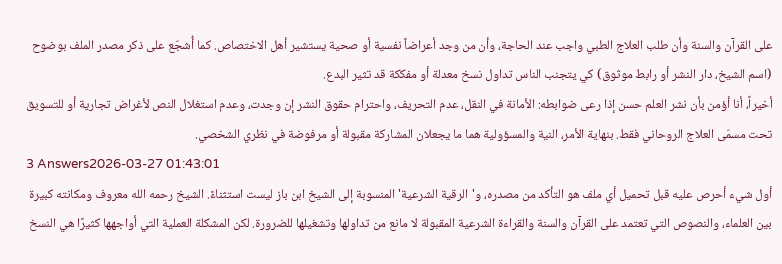على القرآن والسنة وأن طلب العلاج الطبي واجب عند الحاجة، وأن من وجد أعراضاً نفسية أو صحية يستشير أهل الاختصاص. كما أُشجّع على ذكر مصدر الملف بوضوح (اسم الشيخ، دار النشر أو رابط موثوق) كي يتجنب الناس تداول نسخ معدلة أو مفككة قد تثير البدع.
أخيراً، أنا أؤمن بأن نشر العلم حسن إذا رعى ضوابطه: الأمانة في النقل، عدم التحريف، واحترام حقوق النشر إن وجدت، وعدم استغلال النص لأغراض تجارية أو للتسويق تحت مسمّى العلاج الروحاني فقط. بنهاية الأمر، النية والمسؤولية هما ما يجعلان المشاركة مقبولة أو مرفوضة في نظري الشخصي.
3 Answers2026-03-27 01:43:01
أول شيء أحرص عليه قبل تحميل أي ملف هو التأكد من مصدره، و'الرقية الشرعية' المنسوبة إلى الشيخ ابن باز ليست استثناءً. الشيخ رحمه الله معروف ومكانته كبيرة بين العلماء، والنصوص التي تعتمد على القرآن والسنة والقراءة الشرعية المقبولة لا مانع من تداولها وتشغيلها للضرورة. لكن المشكلة العملية التي أواجهها كثيرًا هي النسخ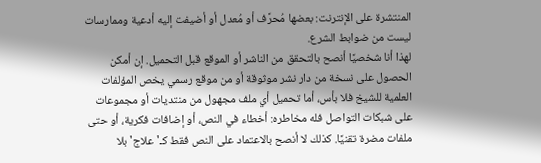المنتشرة على الإنترنت: بعضها مُحرَّف أو مُعدل أو أضيفت إليه أدعية وممارسات ليست من ضوابط الشرع.
لهذا أنا شخصيًا أنصح بالتحقق من الناشر أو الموقع قبل التحميل. إن أمكن الحصول على نسخة من دار نشر موثوقة أو من موقع رسمي يخص المؤلفات العلمية للشيخ فلا بأس، أما تحميل أي ملف مجهول من منتديات أو مجموعات على شبكات التواصل فله مخاطره: أخطاء في النص، أو إضافات فكرية، أو حتى ملفات مضرة تقنيًا. كذلك لا أنصح بالاعتماد على النص فقط كـ'علاج' بلا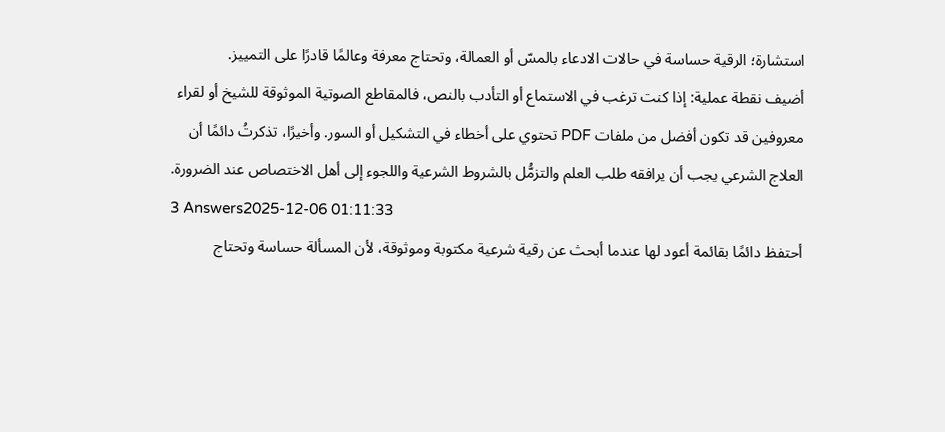استشارة؛ الرقية حساسة في حالات الادعاء بالمسّ أو العمالة، وتحتاج معرفة وعالمًا قادرًا على التمييز.
أضيف نقطة عملية: إذا كنت ترغب في الاستماع أو التأدب بالنص، فالمقاطع الصوتية الموثوقة للشيخ أو لقراء معروفين قد تكون أفضل من ملفات PDF تحتوي على أخطاء في التشكيل أو السور. وأخيرًا، تذكرتُ دائمًا أن العلاج الشرعي يجب أن يرافقه طلب العلم والتزمُّل بالشروط الشرعية واللجوء إلى أهل الاختصاص عند الضرورة.
3 Answers2025-12-06 01:11:33
أحتفظ دائمًا بقائمة أعود لها عندما أبحث عن رقية شرعية مكتوبة وموثوقة، لأن المسألة حساسة وتحتاج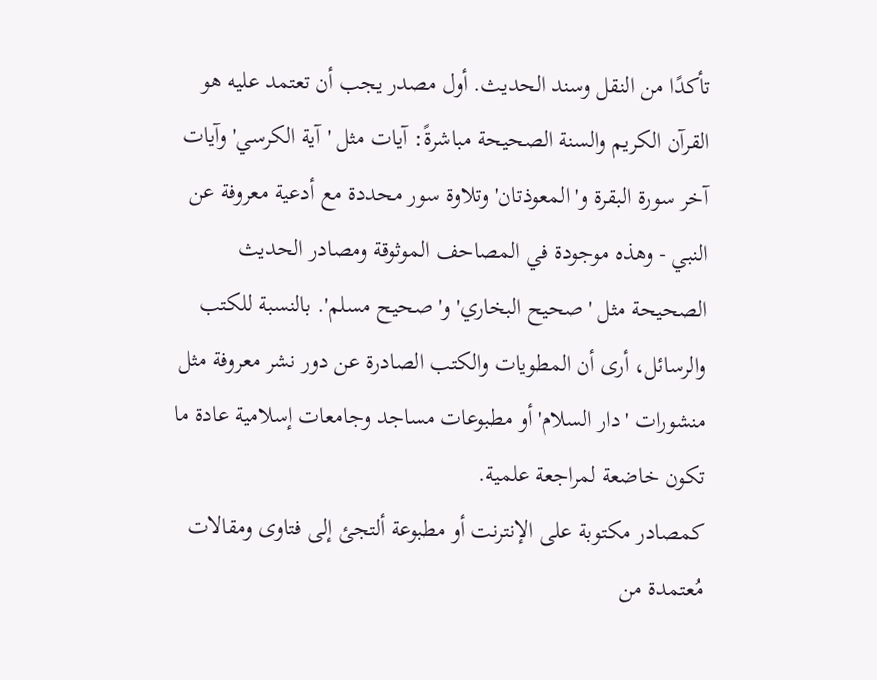تأكدًا من النقل وسند الحديث. أول مصدر يجب أن تعتمد عليه هو القرآن الكريم والسنة الصحيحة مباشرةً: آيات مثل 'آية الكرسي' وآيات آخر سورة البقرة و'المعوذتان' وتلاوة سور محددة مع أدعية معروفة عن النبي - وهذه موجودة في المصاحف الموثوقة ومصادر الحديث الصحيحة مثل 'صحيح البخاري' و'صحيح مسلم'. بالنسبة للكتب والرسائل، أرى أن المطويات والكتب الصادرة عن دور نشر معروفة مثل منشورات 'دار السلام' أو مطبوعات مساجد وجامعات إسلامية عادة ما تكون خاضعة لمراجعة علمية.
كمصادر مكتوبة على الإنترنت أو مطبوعة ألتجئ إلى فتاوى ومقالات مُعتمدة من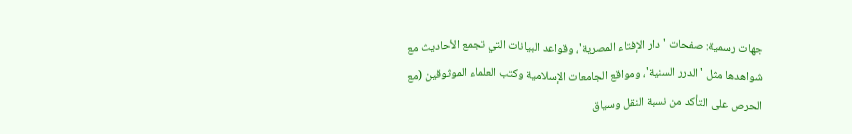جهات رسمية: صفحات 'دار الإفتاء المصرية'، وقواعد البيانات التي تجمع الأحاديث مع شواهدها مثل 'الدرر السنية'، ومواقع الجامعات الإسلامية وكتب العلماء الموثوقين (مع الحرص على التأكد من نسبة النقل وسياق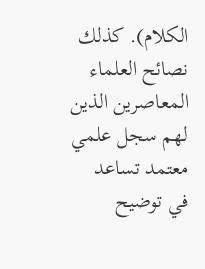الكلام). كذلك نصائح العلماء المعاصرين الذين لهم سجل علمي معتمد تساعد في توضيح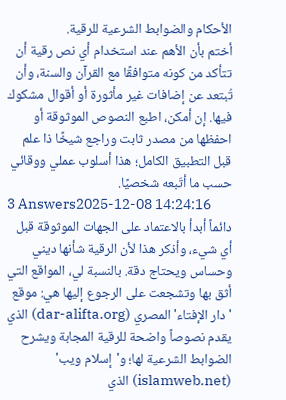الأحكام والضوابط الشرعية للرقية.
أختم بأن الأهم عند استخدام أي نص رقية أن تتأكد من كونه متوافقًا مع القرآن والسنة، وأن تُبتعد عن إضافات غير مأثورة أو أقوال مشكوك فيها. إن أمكن، اطبع النصوص الموثوقة أو احفظها من مصدر ثابت وراجع شيخًا ذا علم قبل التطبيق الكامل؛ هذا أسلوب عملي ووقائي حسب ما أتّبعه شخصيًا.
3 Answers2025-12-08 14:24:16
دائماً أبدأ بالاعتماد على الجهات الموثوقة قبل أي شيء، وأذكر هذا لأن الرقية شأنها ديني وحساس ويحتاج دقة. بالنسبة لي، المواقع التي أثق بها وتشجعت على الرجوع إليها هي: موقع 'دار الإفتاء' المصري (dar-alifta.org) الذي يقدم نصوصاً واضحة للرقية المجابة ويشرح الضوابط الشرعية لها؛ و'إسلام ويب' (islamweb.net) الذي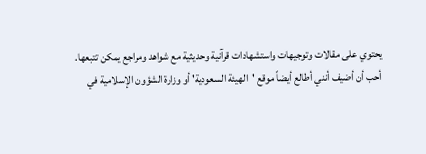يحتوي على مقالات وتوجيهات واستشهادات قرآنية وحديثية مع شواهد ومراجع يمكن تتبعها.
أحب أن أضيف أنني أطالع أيضاً موقع 'الهيئة السعودية' أو وزارة الشؤون الإسلامية في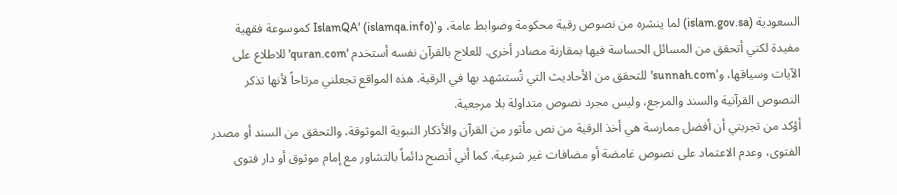السعودية (islam.gov.sa) لما ينشره من نصوص رقية محكومة وضوابط عامة، و'IslamQA' (islamqa.info) كموسوعة فقهية مفيدة لكني أتحقق من المسائل الحساسة فيها بمقارنة مصادر أخرى. للعلاج بالقرآن نفسه أستخدم 'quran.com' للاطلاع على الآيات وسياقها، و'sunnah.com' للتحقق من الأحاديث التي تُستشهد بها في الرقية. هذه المواقع تجعلني مرتاحاً لأنها تذكر النصوص القرآنية والسند والمرجع، وليس مجرد نصوص متداولة بلا مرجعية.
أؤكد من تجربتي أن أفضل ممارسة هي أخذ الرقية من نص مأثور من القرآن والأذكار النبوية الموثوقة، والتحقق من السند أو مصدر الفتوى، وعدم الاعتماد على نصوص غامضة أو مضافات غير شرعية. كما أني أنصح دائماً بالتشاور مع إمام موثوق أو دار فتوى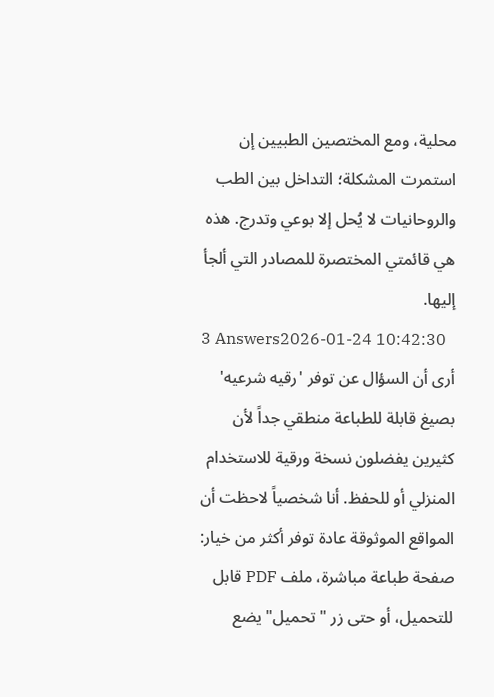محلية، ومع المختصين الطبيين إن استمرت المشكلة؛ التداخل بين الطب والروحانيات لا يُحل إلا بوعي وتدرج. هذه هي قائمتي المختصرة للمصادر التي ألجأ إليها.
3 Answers2026-01-24 10:42:30
أرى أن السؤال عن توفر 'رقيه شرعيه' بصيغ قابلة للطباعة منطقي جداً لأن كثيرين يفضلون نسخة ورقية للاستخدام المنزلي أو للحفظ. أنا شخصياً لاحظت أن المواقع الموثوقة عادة توفر أكثر من خيار: صفحة طباعة مباشرة، ملف PDF قابل للتحميل، أو حتى زر "تحميل" يضع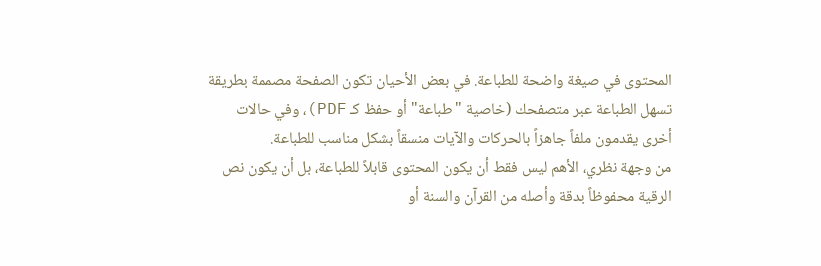المحتوى في صيغة واضحة للطباعة. في بعض الأحيان تكون الصفحة مصممة بطريقة تسهل الطباعة عبر متصفحك (خاصية "طباعة" أو حفظ كـ PDF)، وفي حالات أخرى يقدمون ملفاً جاهزاً بالحركات والآيات منسقاً بشكل مناسب للطباعة.
من وجهة نظري، الأهم ليس فقط أن يكون المحتوى قابلاً للطباعة، بل أن يكون نص الرقية محفوظاً بدقة وأصله من القرآن والسنة أو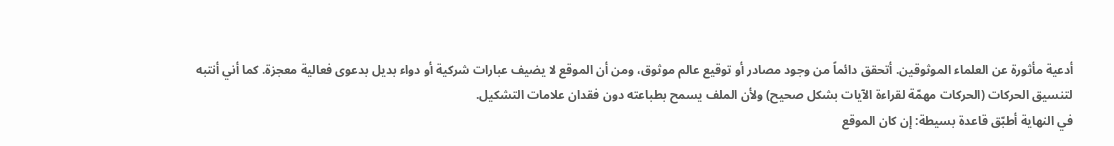أدعية مأثورة عن العلماء الموثوقين. أتحقق دائماً من وجود مصادر أو توقيع عالم موثوق، ومن أن الموقع لا يضيف عبارات شركية أو دواء بديل بدعوى فعالية معجزة. كما أني أنتبه لتنسيق الحركات (الحركات مهمّة لقراءة الآيات بشكل صحيح) ولأن الملف يسمح بطباعته دون فقدان علامات التشكيل.
في النهاية أطبّق قاعدة بسيطة: إن كان الموقع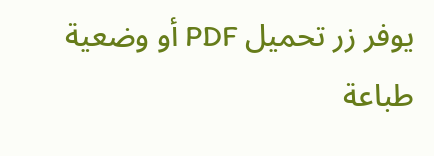يوفر زر تحميل PDF أو وضعية طباعة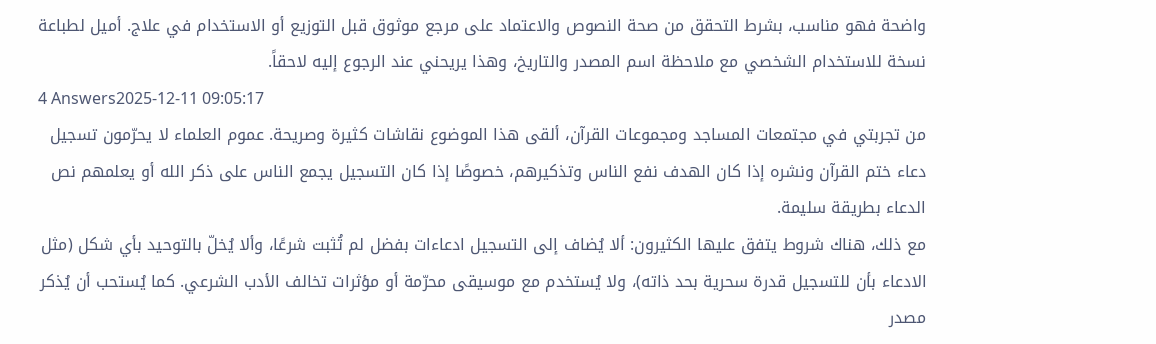واضحة فهو مناسب، بشرط التحقق من صحة النصوص والاعتماد على مرجع موثوق قبل التوزيع أو الاستخدام في علاج. أميل لطباعة نسخة للاستخدام الشخصي مع ملاحظة اسم المصدر والتاريخ، وهذا يريحني عند الرجوع إليه لاحقاً.
4 Answers2025-12-11 09:05:17
من تجربتي في مجتمعات المساجد ومجموعات القرآن، ألقى هذا الموضوع نقاشات كثيرة وصريحة. عموم العلماء لا يحرّمون تسجيل دعاء ختم القرآن ونشره إذا كان الهدف نفع الناس وتذكيرهم، خصوصًا إذا كان التسجيل يجمع الناس على ذكر الله أو يعلمهم نص الدعاء بطريقة سليمة.
مع ذلك، هناك شروط يتفق عليها الكثيرون: ألا يُضاف إلى التسجيل ادعاءات بفضل لم تُثبت شرعًا، وألا يُخلّ بالتوحيد بأي شكل (مثل الادعاء بأن للتسجيل قدرة سحرية بحد ذاته)، ولا يُستخدم مع موسيقى محرّمة أو مؤثرات تخالف الأدب الشرعي. كما يُستحب أن يُذكر مصدر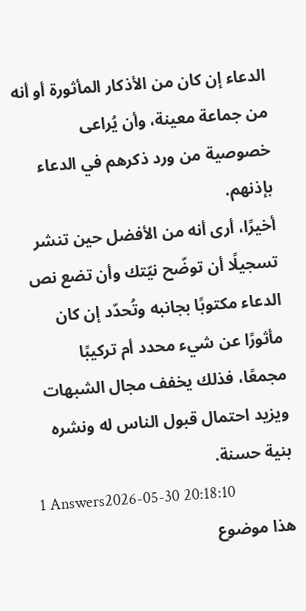الدعاء إن كان من الأذكار المأثورة أو أنه من جماعة معينة، وأن يُراعى خصوصية من ورد ذكرهم في الدعاء بإذنهم.
أخيرًا، أرى أنه من الأفضل حين تنشر تسجيلًا أن توضّح نيّتك وأن تضع نص الدعاء مكتوبًا بجانبه وتُحدّد إن كان مأثورًا عن شيء محدد أم تركيبًا مجمعًا، فذلك يخفف مجال الشبهات ويزيد احتمال قبول الناس له ونشره بنية حسنة.
1 Answers2026-05-30 20:18:10
هذا موضوع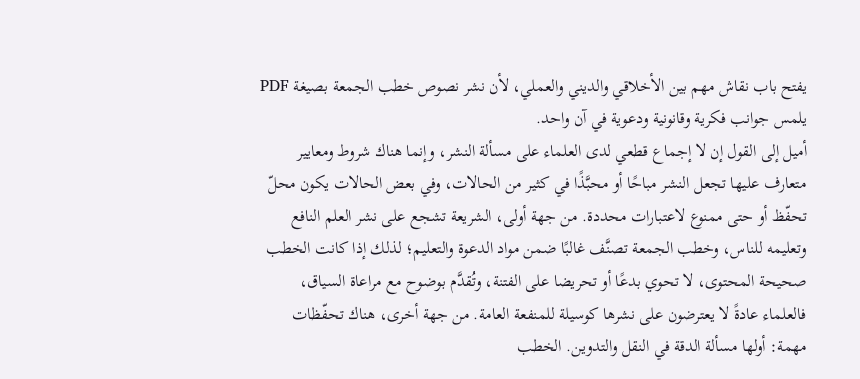يفتح باب نقاش مهم بين الأخلاقي والديني والعملي، لأن نشر نصوص خطب الجمعة بصيغة PDF يلمس جوانب فكرية وقانونية ودعوية في آن واحد.
أميل إلى القول إن لا إجماع قطعي لدى العلماء على مسألة النشر، وإنما هناك شروط ومعايير متعارف عليها تجعل النشر مباحًا أو محبَّذًا في كثير من الحالات، وفي بعض الحالات يكون محلّ تحفّظ أو حتى ممنوع لاعتبارات محددة. من جهة أولى، الشريعة تشجع على نشر العلم النافع وتعليمه للناس، وخطب الجمعة تصنَّف غالبًا ضمن مواد الدعوة والتعليم؛ لذلك إذا كانت الخطب صحيحة المحتوى، لا تحوي بدعًا أو تحريضا على الفتنة، وتُقدَّم بوضوح مع مراعاة السياق، فالعلماء عادةً لا يعترضون على نشرها كوسيلة للمنفعة العامة. من جهة أخرى، هناك تحفّظات مهمة: أولها مسألة الدقة في النقل والتدوين. الخطب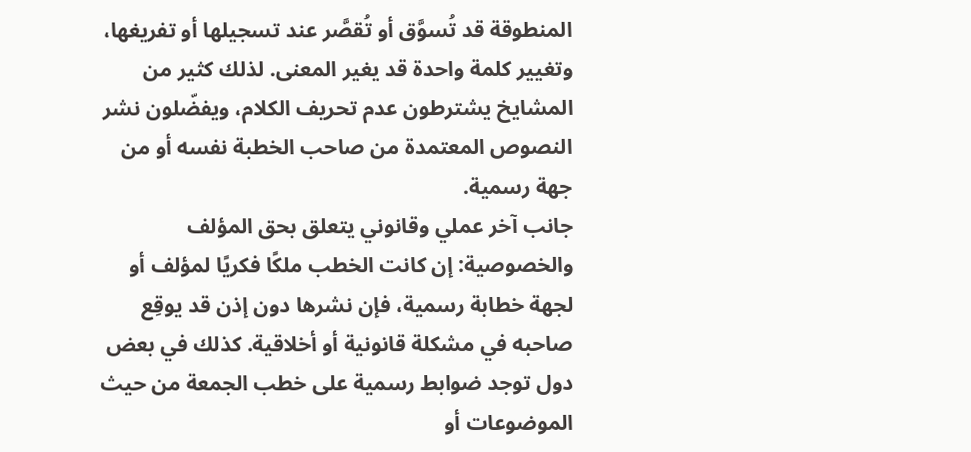المنطوقة قد تُسوَّق أو تُقصَّر عند تسجيلها أو تفريغها، وتغيير كلمة واحدة قد يغير المعنى. لذلك كثير من المشايخ يشترطون عدم تحريف الكلام، ويفضّلون نشر النصوص المعتمدة من صاحب الخطبة نفسه أو من جهة رسمية.
جانب آخر عملي وقانوني يتعلق بحق المؤلف والخصوصية: إن كانت الخطب ملكًا فكريًا لمؤلف أو لجهة خطابة رسمية، فإن نشرها دون إذن قد يوقِع صاحبه في مشكلة قانونية أو أخلاقية. كذلك في بعض دول توجد ضوابط رسمية على خطب الجمعة من حيث الموضوعات أو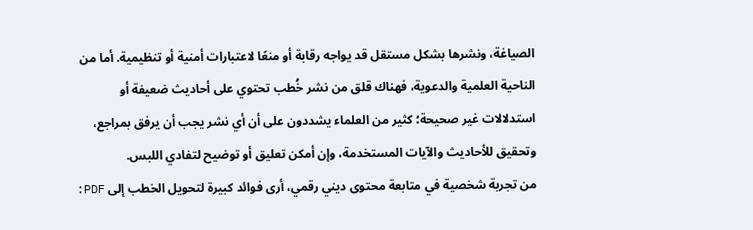الصياغة، ونشرها بشكل مستقل قد يواجه رقابة أو منعًا لاعتبارات أمنية أو تنظيمية. أما من الناحية العلمية والدعوية، فهناك قلق من نشر خُطب تحتوي على أحاديث ضعيفة أو استدلالات غير صحيحة؛ كثير من العلماء يشددون على أن أي نشر يجب أن يرفق بمراجع، وتحقيق للأحاديث والآيات المستخدمة، وإن أمكن تعليق أو توضيح لتفادي اللبس.
من تجربة شخصية في متابعة محتوى ديني رقمي، أرى فوائد كبيرة لتحويل الخطب إلى PDF: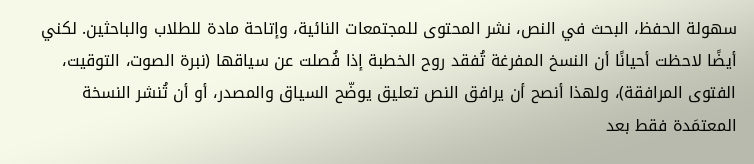سهولة الحفظ، البحث في النص، نشر المحتوى للمجتمعات النائية، وإتاحة مادة للطلاب والباحثين. لكني أيضًا لاحظت أحيانًا أن النسخ المفرغة تُفقد روح الخطبة إذا فُصلت عن سياقها (نبرة الصوت، التوقيت، الفتوى المرافقة)، ولهذا أنصح أن يرافق النص تعليق يوضّح السياق والمصدر، أو أن تُنشر النسخة المعتمَدة فقط بعد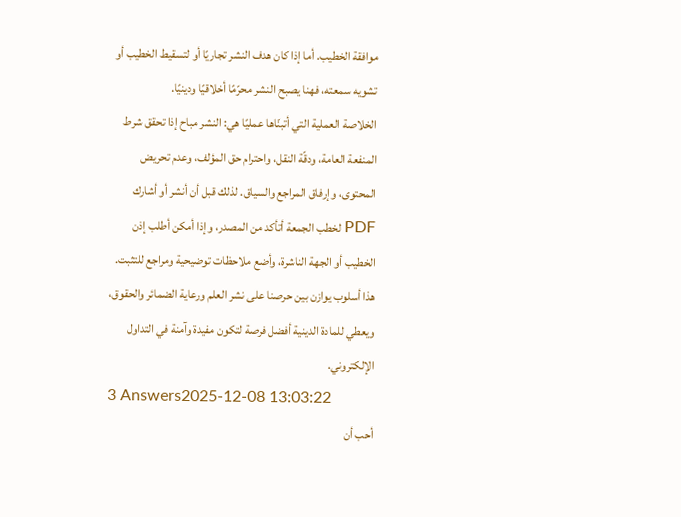موافقة الخطيب. أما إذا كان هدف النشر تجاريًا أو لتسقيط الخطيب أو تشويه سمعته، فهنا يصبح النشر محرّمًا أخلاقيًا ودينيًا.
الخلاصة العملية التي أتبنّاها عمليًا هي: النشر مباح إذا تحقق شرط المنفعة العامة، ودقّة النقل، واحترام حق المؤلف، وعدم تحريض المحتوى، وإرفاق المراجع والسياق. لذلك قبل أن أنشر أو أشارك PDF لخطب الجمعة أتأكد من المصدر، وإذا أمكن أطلب إذن الخطيب أو الجهة الناشرة، وأضع ملاحظات توضيحية ومراجع للتثبت. هذا أسلوب يوازن بين حرصنا على نشر العلم ورعاية الضمائر والحقوق، ويعطي للمادة الدينية أفضل فرصة لتكون مفيدة وآمنة في التداول الإلكتروني.
3 Answers2025-12-08 13:03:22
أحب أن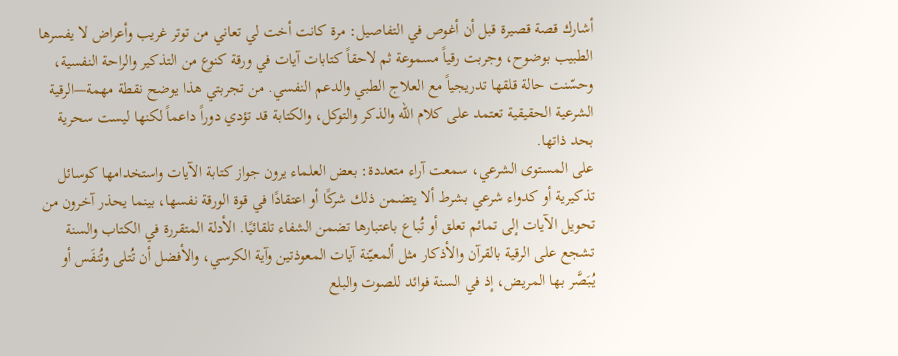أشارك قصة قصيرة قبل أن أغوص في التفاصيل: مرة كانت أخت لي تعاني من توتر غريب وأعراض لا يفسرها الطبيب بوضوح، وجربت رقياً مسموعة ثم لاحقاً كتابات آيات في ورقة كنوع من التذكير والراحة النفسية، وحسّنت حالة قلقها تدريجياً مع العلاج الطبي والدعم النفسي. من تجربتي هذا يوضح نقطة مهمة—الرقية الشرعية الحقيقية تعتمد على كلام الله والذكر والتوكل، والكتابة قد تؤدي دوراً داعماً لكنها ليست سحرية بحد ذاتها.
على المستوى الشرعي، سمعت آراء متعددة: بعض العلماء يرون جواز كتابة الآيات واستخدامها كوسائل تذكيرية أو كدواء شرعي بشرط ألا يتضمن ذلك شركًا أو اعتقادًا في قوة الورقة نفسها، بينما يحذر آخرون من تحويل الآيات إلى تمائم تعلق أو تُباع باعتبارها تضمن الشفاء تلقائيًا. الأدلة المتقررة في الكتاب والسنة تشجع على الرقية بالقرآن والأذكار مثل ألمعيّنة آيات المعوذتين وآية الكرسي، والأفضل أن تُتلى وتُنفَس أو يُبَصَّر بها المريض، إذ في السنة فوائد للصوت والبلع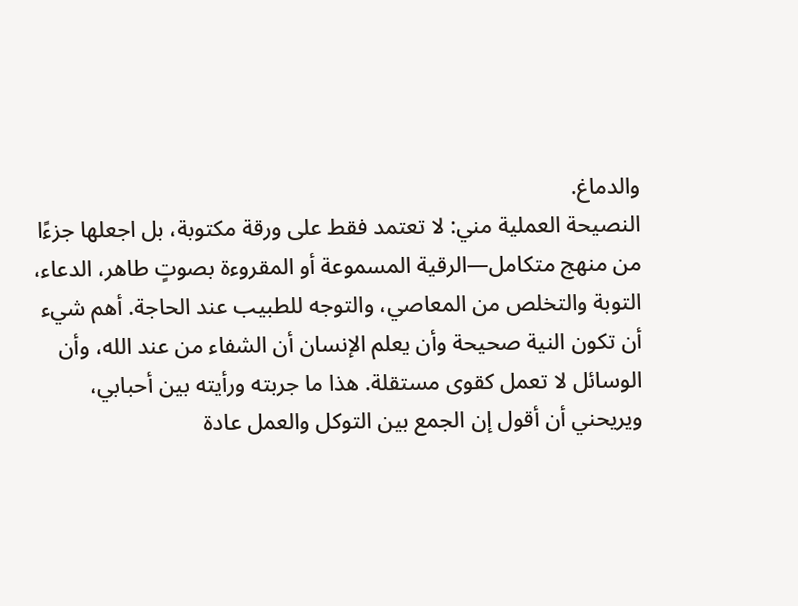والدماغ.
النصيحة العملية مني: لا تعتمد فقط على ورقة مكتوبة، بل اجعلها جزءًا من منهج متكامل—الرقية المسموعة أو المقروءة بصوتٍ طاهر، الدعاء، التوبة والتخلص من المعاصي، والتوجه للطبيب عند الحاجة. أهم شيء أن تكون النية صحيحة وأن يعلم الإنسان أن الشفاء من عند الله، وأن الوسائل لا تعمل كقوى مستقلة. هذا ما جربته ورأيته بين أحبابي، ويريحني أن أقول إن الجمع بين التوكل والعمل عادة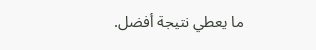ما يعطي نتيجة أفضل.